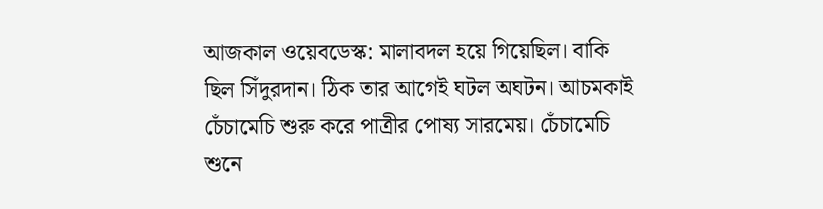আজকাল ওয়েবডেস্ক: মালাবদল হয়ে গিয়েছিল। বাকি ছিল সিঁদুরদান। ঠিক তার আগেই ঘটল অঘটন। আচমকাই চেঁচামেচি শুরু করে পাত্রীর পোষ্য সারমেয়। চেঁচামেচি শুনে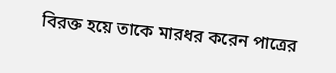বিরক্ত হয়ে তাকে মারধর করেন পাত্রের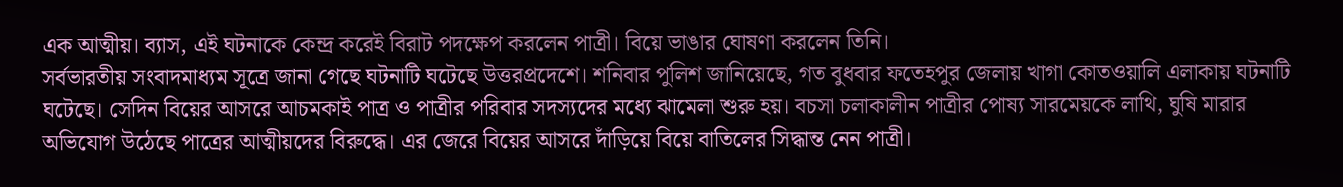এক আত্মীয়। ব্যাস, এই ঘটনাকে কেন্দ্র করেই বিরাট পদক্ষেপ করলেন পাত্রী। বিয়ে ভাঙার ঘোষণা করলেন তিনি।
সর্বভারতীয় সংবাদমাধ্যম সূত্রে জানা গেছে ঘটনাটি ঘটেছে উত্তরপ্রদেশে। শনিবার পুলিশ জানিয়েছে, গত বুধবার ফতেহপুর জেলায় খাগা কোতওয়ালি এলাকায় ঘটনাটি ঘটেছে। সেদিন বিয়ের আসরে আচমকাই পাত্র ও পাত্রীর পরিবার সদস্যদের মধ্যে ঝামেলা শুরু হয়। বচসা চলাকালীন পাত্রীর পোষ্য সারমেয়কে লাথি, ঘুষি মারার অভিযোগ উঠেছে পাত্রের আত্মীয়দের বিরুদ্ধে। এর জেরে বিয়ের আসরে দাঁড়িয়ে বিয়ে বাতিলের সিদ্ধান্ত নেন পাত্রী।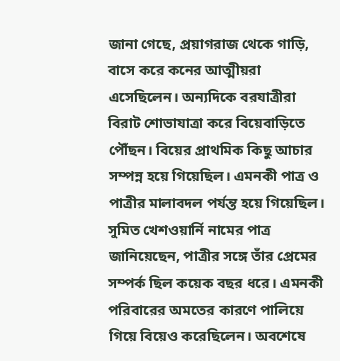জানা গেছে, প্রয়াগরাজ থেকে গাড়ি, বাসে করে কনের আত্মীয়রা এসেছিলেন। অন্যদিকে বরযাত্রীরা বিরাট শোভাযাত্রা করে বিয়েবাড়িতে পৌঁছন। বিয়ের প্রাথমিক কিছু আচার সম্পন্ন হয়ে গিয়েছিল। এমনকী পাত্র ও পাত্রীর মালাবদল পর্যন্ত হয়ে গিয়েছিল।
সুমিত খেশওয়ার্নি নামের পাত্র জানিয়েছেন, পাত্রীর সঙ্গে তাঁর প্রেমের সম্পর্ক ছিল কয়েক বছর ধরে। এমনকী পরিবারের অমতের কারণে পালিয়ে গিয়ে বিয়েও করেছিলেন। অবশেষে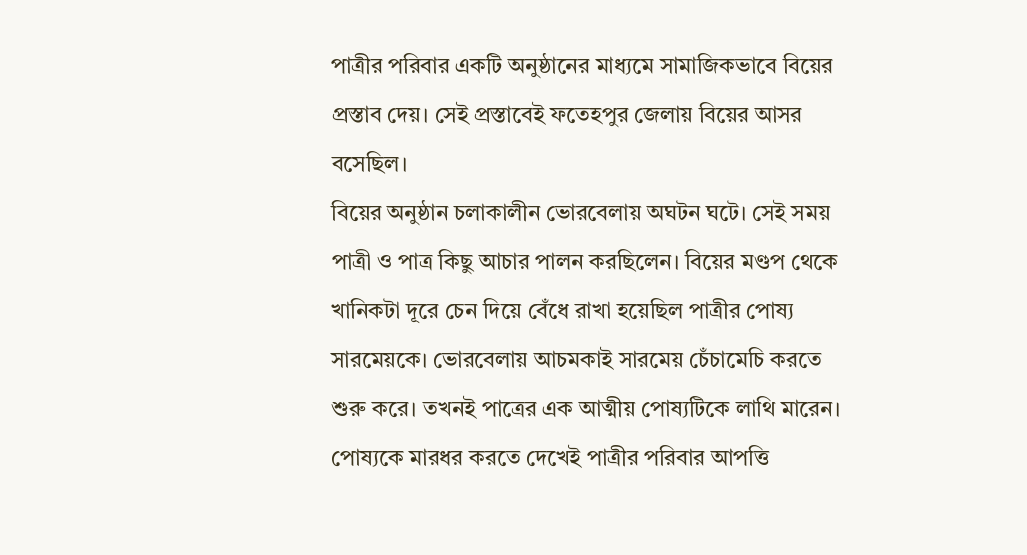পাত্রীর পরিবার একটি অনুষ্ঠানের মাধ্যমে সামাজিকভাবে বিয়ের প্রস্তাব দেয়। সেই প্রস্তাবেই ফতেহপুর জেলায় বিয়ের আসর বসেছিল।
বিয়ের অনুষ্ঠান চলাকালীন ভোরবেলায় অঘটন ঘটে। সেই সময় পাত্রী ও পাত্র কিছু আচার পালন করছিলেন। বিয়ের মণ্ডপ থেকে খানিকটা দূরে চেন দিয়ে বেঁধে রাখা হয়েছিল পাত্রীর পোষ্য সারমেয়কে। ভোরবেলায় আচমকাই সারমেয় চেঁচামেচি করতে শুরু করে। তখনই পাত্রের এক আত্মীয় পোষ্যটিকে লাথি মারেন। পোষ্যকে মারধর করতে দেখেই পাত্রীর পরিবার আপত্তি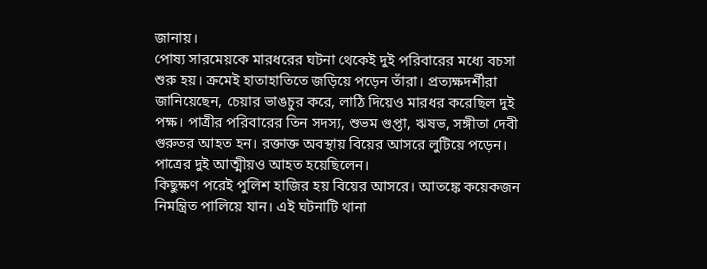জানায়।
পোষ্য সারমেয়কে মারধরের ঘটনা থেকেই দুই পরিবারের মধ্যে বচসা শুরু হয়। ক্রমেই হাতাহাতিতে জড়িয়ে পড়েন তাঁরা। প্রত্যক্ষদর্শীরা জানিয়েছেন, চেয়ার ভাঙচুর করে, লাঠি দিয়েও মারধর করেছিল দুই পক্ষ। পাত্রীর পরিবারের তিন সদস্য, শুভম গুপ্তা, ঋষভ, সঙ্গীতা দেবী গুরুতর আহত হন। রক্তাক্ত অবস্থায় বিয়ের আসরে লুটিয়ে পড়েন। পাত্রের দুই আত্মীয়ও আহত হয়েছিলেন।
কিছুক্ষণ পরেই পুলিশ হাজির হয় বিয়ের আসরে। আতঙ্কে কয়েকজন নিমন্ত্রিত পালিয়ে যান। এই ঘটনাটি থানা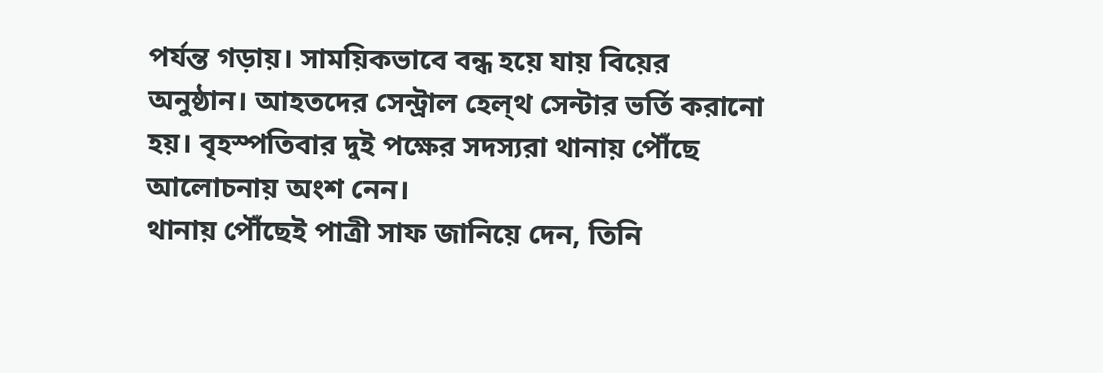পর্যন্ত গড়ায়। সাময়িকভাবে বন্ধ হয়ে যায় বিয়ের অনুষ্ঠান। আহতদের সেন্ট্রাল হেল্থ সেন্টার ভর্তি করানো হয়। বৃহস্পতিবার দুই পক্ষের সদস্যরা থানায় পৌঁছে আলোচনায় অংশ নেন।
থানায় পৌঁছেই পাত্রী সাফ জানিয়ে দেন, তিনি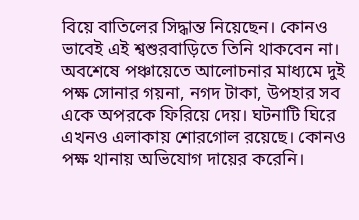বিয়ে বাতিলের সিদ্ধান্ত নিয়েছেন। কোনও ভাবেই এই শ্বশুরবাড়িতে তিনি থাকবেন না। অবশেষে পঞ্চায়েতে আলোচনার মাধ্যমে দুই পক্ষ সোনার গয়না, নগদ টাকা, উপহার সব একে অপরকে ফিরিয়ে দেয়। ঘটনাটি ঘিরে এখনও এলাকায় শোরগোল রয়েছে। কোনও পক্ষ থানায় অভিযোগ দায়ের করেনি।